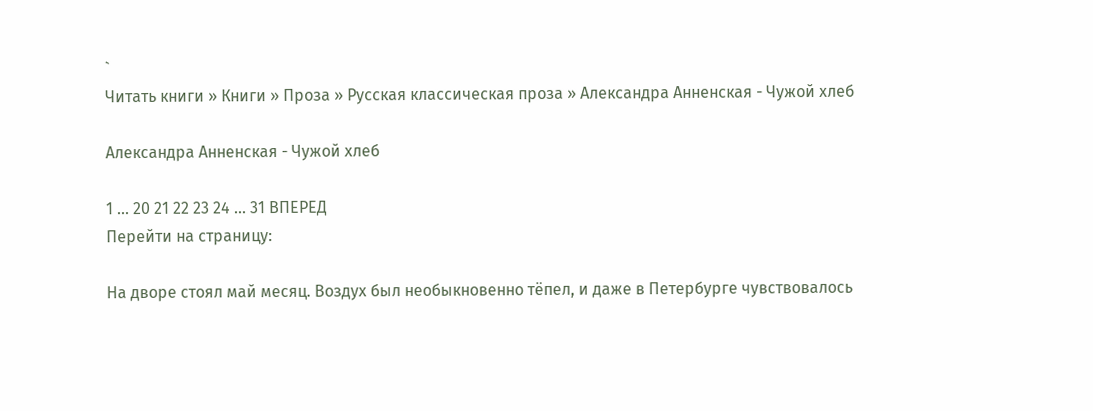`
Читать книги » Книги » Проза » Русская классическая проза » Александра Анненская - Чужой хлеб

Александра Анненская - Чужой хлеб

1 ... 20 21 22 23 24 ... 31 ВПЕРЕД
Перейти на страницу:

На дворе стоял май месяц. Воздух был необыкновенно тёпел, и даже в Петербурге чувствовалось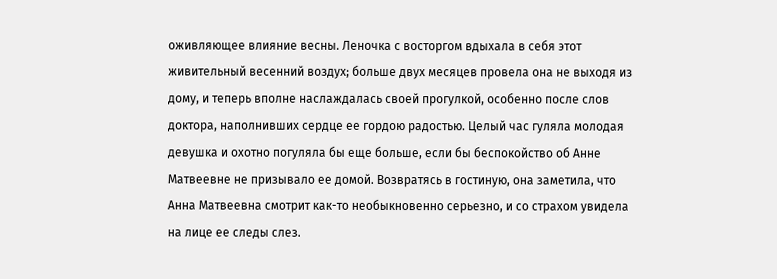оживляющее влияние весны. Леночка с восторгом вдыхала в себя этот живительный весенний воздух; больше двух месяцев провела она не выходя из дому, и теперь вполне наслаждалась своей прогулкой, особенно после слов доктора, наполнивших сердце ее гордою радостью. Целый час гуляла молодая девушка и охотно погуляла бы еще больше, если бы беспокойство об Анне Матвеевне не призывало ее домой. Возвратясь в гостиную, она заметила, что Анна Матвеевна смотрит как-то необыкновенно серьезно, и со страхом увидела на лице ее следы слез.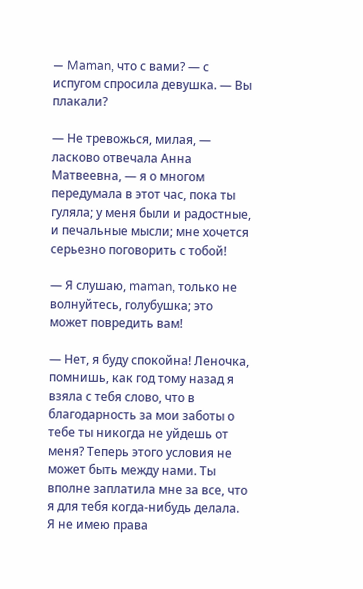— Maman, что с вами? — с испугом спросила девушка. — Вы плакали?

— Не тревожься, милая, — ласково отвечала Анна Матвеевна, — я о многом передумала в этот час, пока ты гуляла; у меня были и радостные, и печальные мысли; мне хочется серьезно поговорить с тобой!

— Я слушаю, maman, только не волнуйтесь, голубушка; это может повредить вам!

— Нет, я буду спокойна! Леночка, помнишь, как год тому назад я взяла с тебя слово, что в благодарность за мои заботы о тебе ты никогда не уйдешь от меня? Теперь этого условия не может быть между нами. Ты вполне заплатила мне за все, что я для тебя когда-нибудь делала. Я не имею права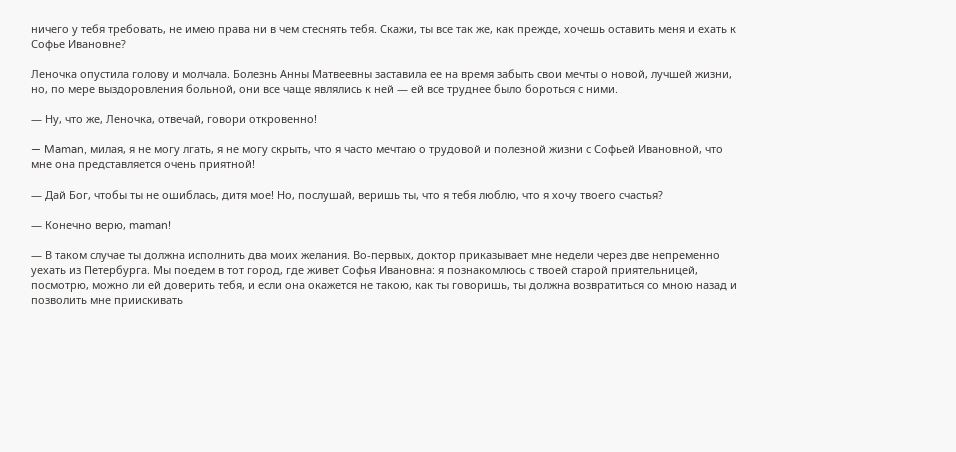ничего у тебя требовать, не имею права ни в чем стеснять тебя. Скажи, ты все так же, как прежде, хочешь оставить меня и ехать к Софье Ивановне?

Леночка опустила голову и молчала. Болезнь Анны Матвеевны заставила ее на время забыть свои мечты о новой, лучшей жизни, но, по мере выздоровления больной, они все чаще являлись к ней — ей все труднее было бороться с ними.

— Ну, что же, Леночка, отвечай, говори откровенно!

— Maman, милая, я не могу лгать, я не могу скрыть, что я часто мечтаю о трудовой и полезной жизни с Софьей Ивановной, что мне она представляется очень приятной!

— Дай Бог, чтобы ты не ошиблась, дитя мое! Но, послушай, веришь ты, что я тебя люблю, что я хочу твоего счастья?

— Конечно верю, maman!

— В таком случае ты должна исполнить два моих желания. Во-первых, доктор приказывает мне недели через две непременно уехать из Петербурга. Мы поедем в тот город, где живет Софья Ивановна: я познакомлюсь с твоей старой приятельницей, посмотрю, можно ли ей доверить тебя, и если она окажется не такою, как ты говоришь, ты должна возвратиться со мною назад и позволить мне приискивать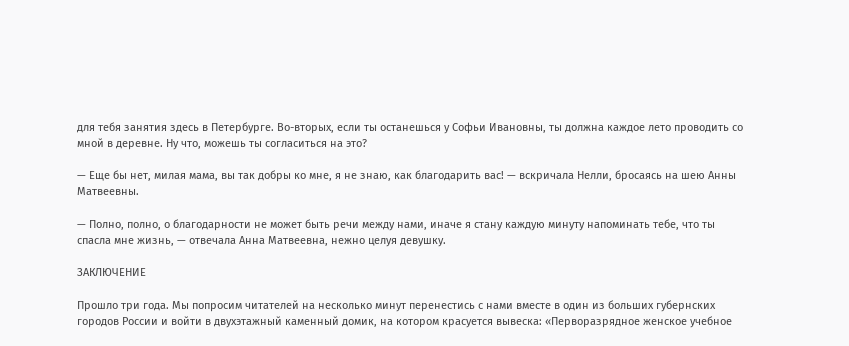для тебя занятия здесь в Петербурге. Во-вторых, если ты останешься у Софьи Ивановны, ты должна каждое лето проводить со мной в деревне. Ну что, можешь ты согласиться на это?

— Еще бы нет, милая мама, вы так добры ко мне, я не знаю, как благодарить вас! — вскричала Нелли, бросаясь на шею Анны Матвеевны.

— Полно, полно, о благодарности не может быть речи между нами, иначе я стану каждую минуту напоминать тебе, что ты спасла мне жизнь, — отвечала Анна Матвеевна, нежно целуя девушку.

ЗАКЛЮЧЕНИЕ

Прошло три года. Мы попросим читателей на несколько минут перенестись с нами вместе в один из больших губернских городов России и войти в двухэтажный каменный домик, на котором красуется вывеска: «Перворазрядное женское учебное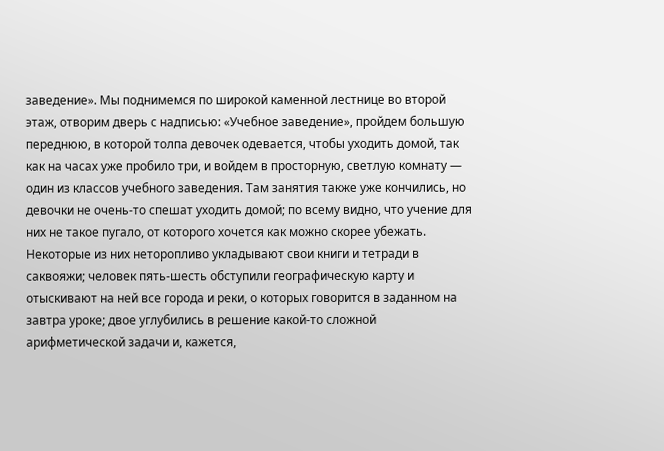заведение». Мы поднимемся по широкой каменной лестнице во второй этаж, отворим дверь с надписью: «Учебное заведение», пройдем большую переднюю, в которой толпа девочек одевается, чтобы уходить домой, так как на часах уже пробило три, и войдем в просторную, светлую комнату — один из классов учебного заведения. Там занятия также уже кончились, но девочки не очень-то спешат уходить домой; по всему видно, что учение для них не такое пугало, от которого хочется как можно скорее убежать. Некоторые из них неторопливо укладывают свои книги и тетради в саквояжи; человек пять-шесть обступили географическую карту и отыскивают на ней все города и реки, о которых говорится в заданном на завтра уроке; двое углубились в решение какой-то сложной арифметической задачи и, кажется,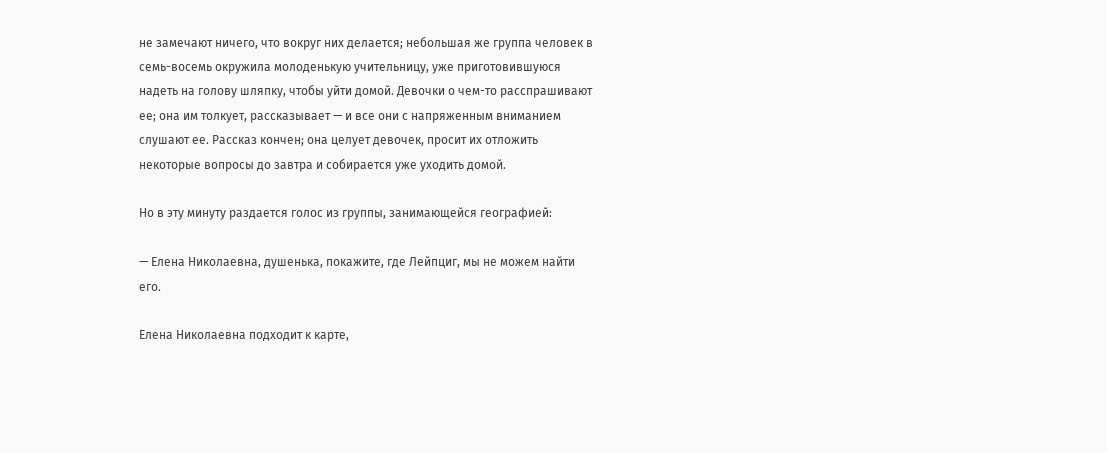не замечают ничего, что вокруг них делается; небольшая же группа человек в семь-восемь окружила молоденькую учительницу, уже приготовившуюся надеть на голову шляпку, чтобы уйти домой. Девочки о чем-то расспрашивают ее; она им толкует, рассказывает — и все они с напряженным вниманием слушают ее. Рассказ кончен; она целует девочек, просит их отложить некоторые вопросы до завтра и собирается уже уходить домой.

Но в эту минуту раздается голос из группы, занимающейся географией:

— Елена Николаевна, душенька, покажите, где Лейпциг, мы не можем найти его.

Елена Николаевна подходит к карте,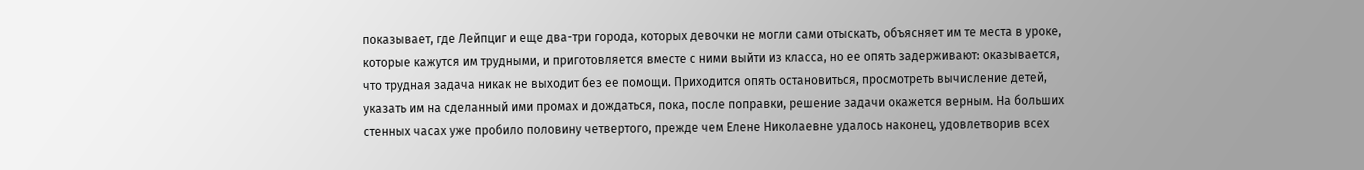показывает, где Лейпциг и еще два-три города, которых девочки не могли сами отыскать, объясняет им те места в уроке, которые кажутся им трудными, и приготовляется вместе с ними выйти из класса, но ее опять задерживают: оказывается, что трудная задача никак не выходит без ее помощи. Приходится опять остановиться, просмотреть вычисление детей, указать им на сделанный ими промах и дождаться, пока, после поправки, решение задачи окажется верным. На больших стенных часах уже пробило половину четвертого, прежде чем Елене Николаевне удалось наконец, удовлетворив всех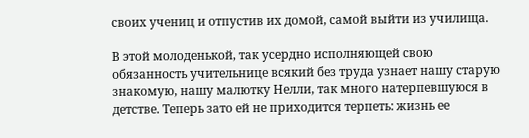своих учениц и отпустив их домой, самой выйти из училища.

В этой молоденькой, так усердно исполняющей свою обязанность учительнице всякий без труда узнает нашу старую знакомую, нашу малютку Нелли, так много натерпевшуюся в детстве. Теперь зато ей не приходится терпеть: жизнь ее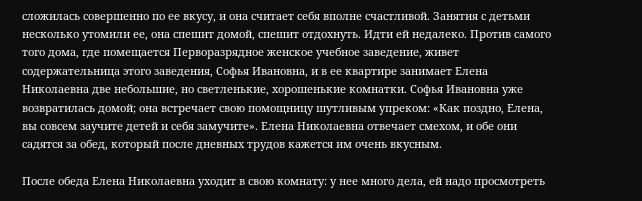сложилась совершенно по ее вкусу, и она считает себя вполне счастливой. Занятия с детьми несколько утомили ее, она спешит домой, спешит отдохнуть. Идти ей недалеко. Против самого того дома, где помещается Перворазрядное женское учебное заведение, живет содержательница этого заведения, Софья Ивановна, и в ее квартире занимает Елена Николаевна две небольшие, но светленькие, хорошенькие комнатки. Софья Ивановна уже возвратилась домой; она встречает свою помощницу шутливым упреком: «Как поздно, Елена, вы совсем заучите детей и себя замучите». Елена Николаевна отвечает смехом, и обе они садятся за обед, который после дневных трудов кажется им очень вкусным.

После обеда Елена Николаевна уходит в свою комнату: у нее много дела, ей надо просмотреть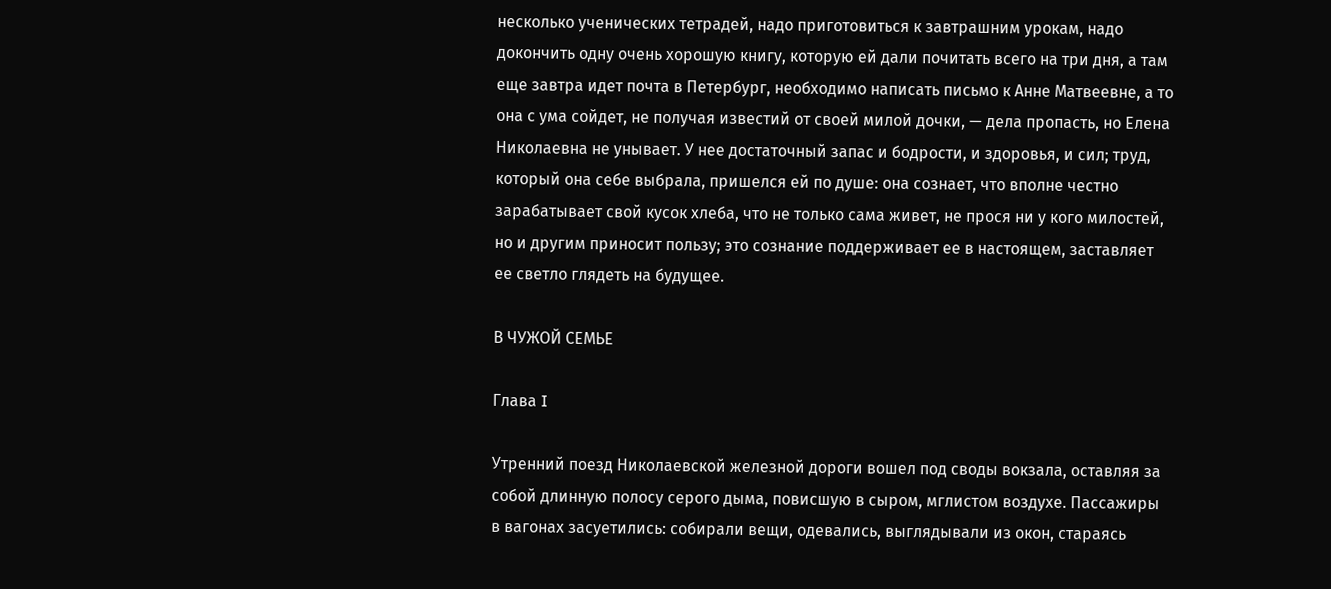несколько ученических тетрадей, надо приготовиться к завтрашним урокам, надо докончить одну очень хорошую книгу, которую ей дали почитать всего на три дня, а там еще завтра идет почта в Петербург, необходимо написать письмо к Анне Матвеевне, а то она с ума сойдет, не получая известий от своей милой дочки, — дела пропасть, но Елена Николаевна не унывает. У нее достаточный запас и бодрости, и здоровья, и сил; труд, который она себе выбрала, пришелся ей по душе: она сознает, что вполне честно зарабатывает свой кусок хлеба, что не только сама живет, не прося ни у кого милостей, но и другим приносит пользу; это сознание поддерживает ее в настоящем, заставляет ее светло глядеть на будущее.

В ЧУЖОЙ СЕМЬЕ

Глава I

Утренний поезд Николаевской железной дороги вошел под своды вокзала, оставляя за собой длинную полосу серого дыма, повисшую в сыром, мглистом воздухе. Пассажиры в вагонах засуетились: собирали вещи, одевались, выглядывали из окон, стараясь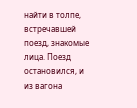найти в толпе, встречавшей поезд, знакомые лица. Поезд остановился, и из вагона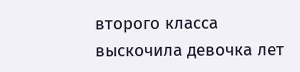второго класса выскочила девочка лет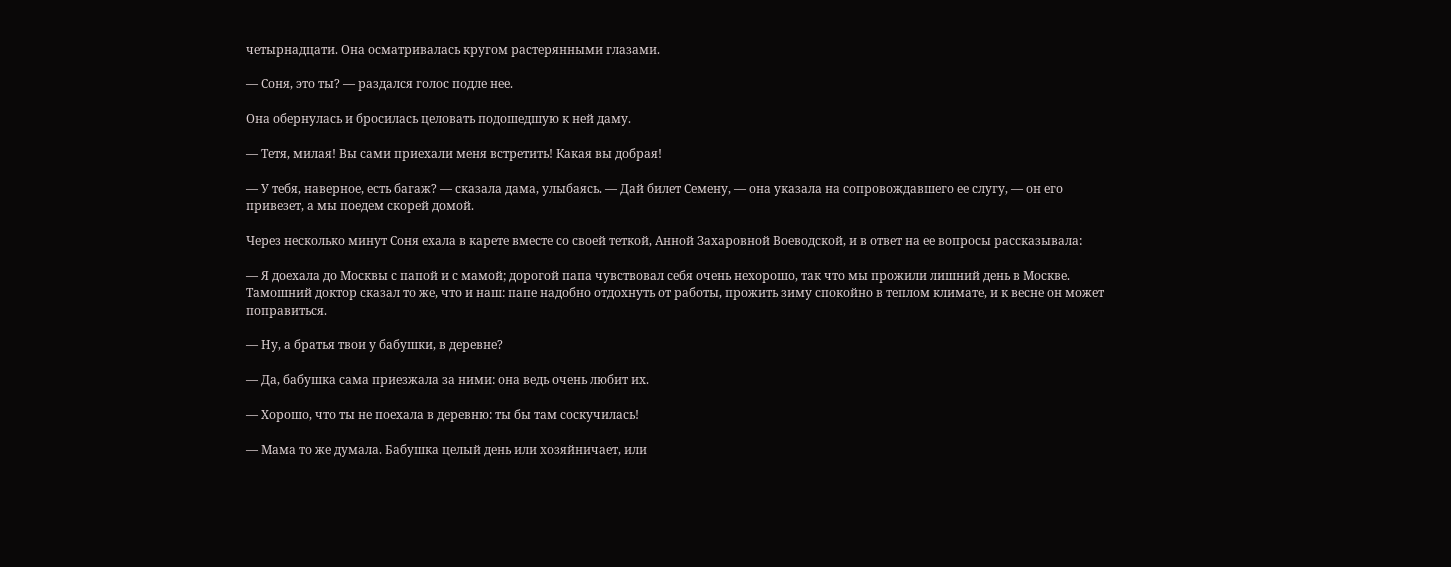четырнадцати. Она осматривалась кругом растерянными глазами.

— Соня, это ты? — раздался голос подле нее.

Она обернулась и бросилась целовать подошедшую к ней даму.

— Тетя, милая! Вы сами приехали меня встретить! Какая вы добрая!

— У тебя, наверное, есть багаж? — сказала дама, улыбаясь. — Дай билет Семену, — она указала на сопровождавшего ее слугу, — он его привезет, а мы поедем скорей домой.

Через несколько минут Соня ехала в карете вместе со своей теткой, Анной Захаровной Воеводской, и в ответ на ее вопросы рассказывала:

— Я доехала до Москвы с папой и с мамой; дорогой папа чувствовал себя очень нехорошо, так что мы прожили лишний день в Москве. Тамошний доктор сказал то же, что и наш: папе надобно отдохнуть от работы, прожить зиму спокойно в теплом климате, и к весне он может поправиться.

— Ну, а братья твои у бабушки, в деревне?

— Да, бабушка сама приезжала за ними: она ведь очень любит их.

— Хорошо, что ты не поехала в деревню: ты бы там соскучилась!

— Мама то же думала. Бабушка целый день или хозяйничает, или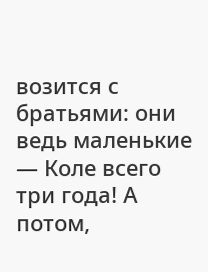возится с братьями: они ведь маленькие — Коле всего три года! А потом,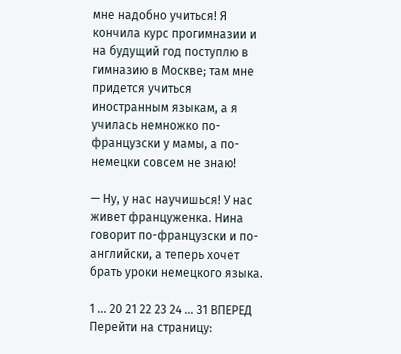мне надобно учиться! Я кончила курс прогимназии и на будущий год поступлю в гимназию в Москве; там мне придется учиться иностранным языкам, а я училась немножко по-французски у мамы, а по-немецки совсем не знаю!

— Ну, у нас научишься! У нас живет француженка. Нина говорит по-французски и по-английски, а теперь хочет брать уроки немецкого языка.

1 ... 20 21 22 23 24 ... 31 ВПЕРЕД
Перейти на страницу: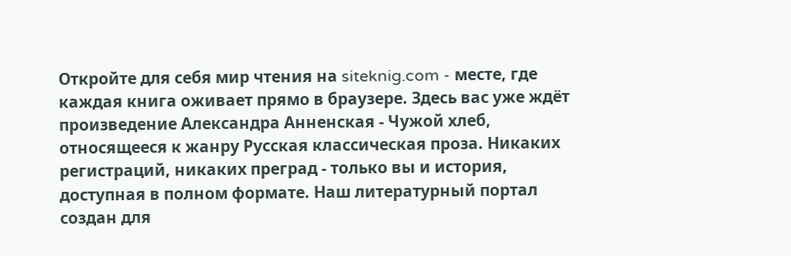Откройте для себя мир чтения на siteknig.com - месте, где каждая книга оживает прямо в браузере. Здесь вас уже ждёт произведение Александра Анненская - Чужой хлеб, относящееся к жанру Русская классическая проза. Никаких регистраций, никаких преград - только вы и история, доступная в полном формате. Наш литературный портал создан для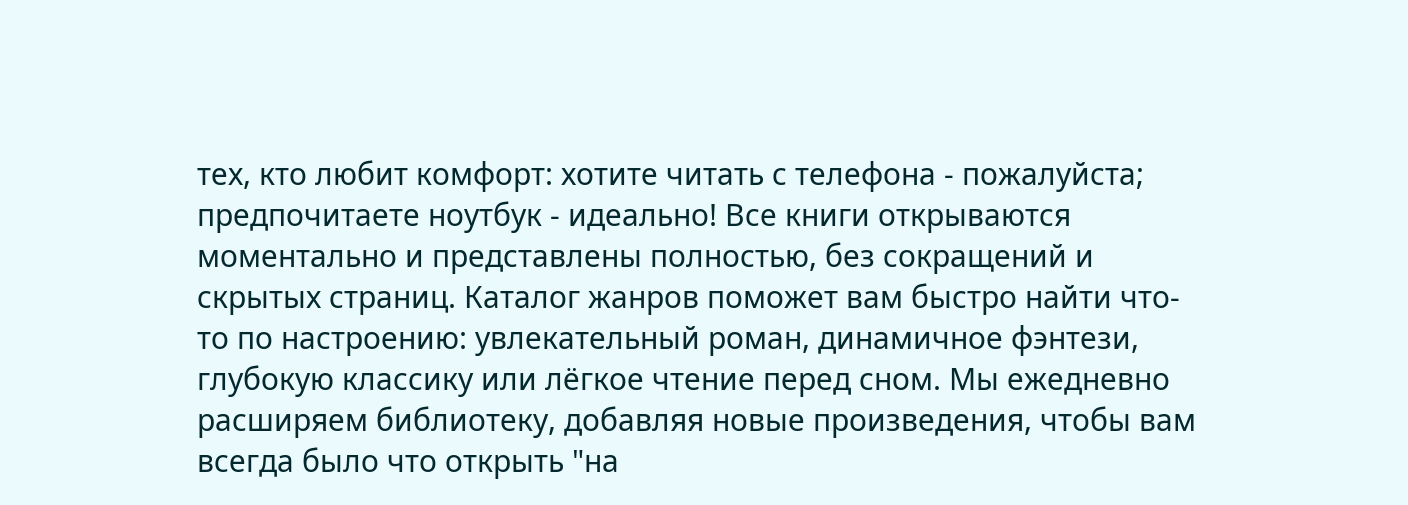тех, кто любит комфорт: хотите читать с телефона - пожалуйста; предпочитаете ноутбук - идеально! Все книги открываются моментально и представлены полностью, без сокращений и скрытых страниц. Каталог жанров поможет вам быстро найти что-то по настроению: увлекательный роман, динамичное фэнтези, глубокую классику или лёгкое чтение перед сном. Мы ежедневно расширяем библиотеку, добавляя новые произведения, чтобы вам всегда было что открыть "на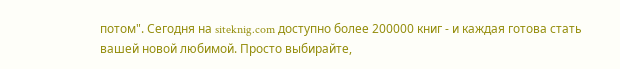потом". Сегодня на siteknig.com доступно более 200000 книг - и каждая готова стать вашей новой любимой. Просто выбирайте,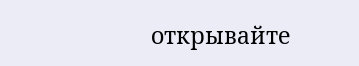открывайте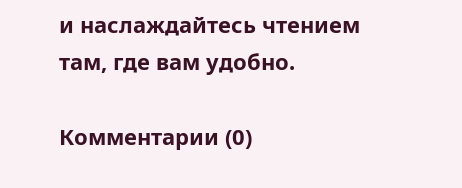и наслаждайтесь чтением там, где вам удобно.

Комментарии (0)